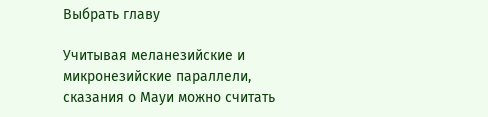Выбрать главу

Учитывая меланезийские и микронезийские параллели, сказания о Мауи можно считать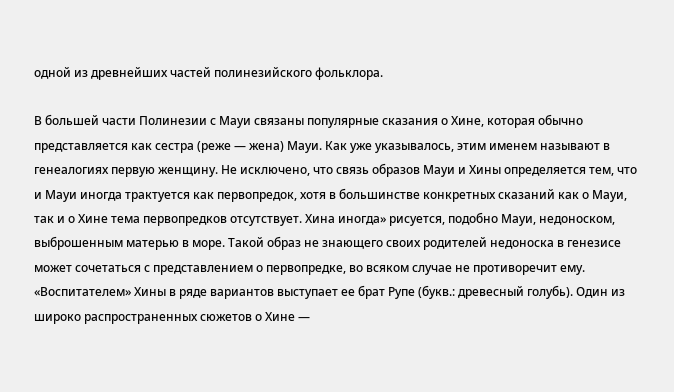одной из древнейших частей полинезийского фольклора.

В большей части Полинезии с Мауи связаны популярные сказания о Хине, которая обычно представляется как сестра (реже — жена) Мауи. Как уже указывалось, этим именем называют в генеалогиях первую женщину. Не исключено, что связь образов Мауи и Хины определяется тем, что и Мауи иногда трактуется как первопредок, хотя в большинстве конкретных сказаний как о Мауи, так и о Хине тема первопредков отсутствует. Хина иногда» рисуется, подобно Мауи, недоноском, выброшенным матерью в море. Такой образ не знающего своих родителей недоноска в генезисе может сочетаться с представлением о первопредке, во всяком случае не противоречит ему. «Воспитателем» Хины в ряде вариантов выступает ее брат Рупе (букв.: древесный голубь). Один из широко распространенных сюжетов о Хине —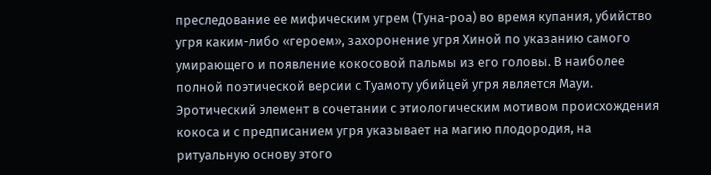преследование ее мифическим угрем (Туна-роа) во время купания, убийство угря каким-либо «героем», захоронение угря Хиной по указанию самого умирающего и появление кокосовой пальмы из его головы. В наиболее полной поэтической версии с Туамоту убийцей угря является Мауи. Эротический элемент в сочетании с этиологическим мотивом происхождения кокоса и с предписанием угря указывает на магию плодородия, на ритуальную основу этого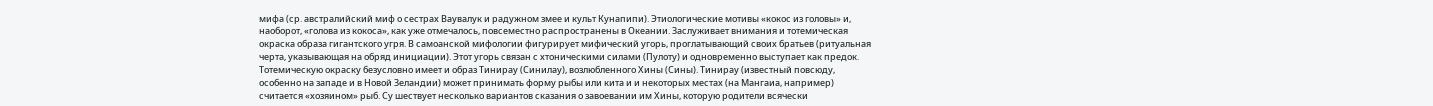мифа (ср. австралийский миф о сестрах Ваувалук и радужном змее и культ Кунапипи). Этиологические мотивы «кокос из головы» и, наоборот, «голова из кокоса», как уже отмечалось, повсеместно распространены в Океании. Заслуживает внимания и тотемическая окраска образа гигантского угря. В самоанской мифологии фигурирует мифический угорь, проглатывающий своих братьев (ритуальная черта, указывающая на обряд инициации). Этот угорь связан с хтоническими силами (Пулоту) и одновременно выступает как предок. Тотемическую окраску безусловно имеет и образ Тинирау (Синилау), возлюбленного Хины (Сины). Тинирау (известный повсюду, особенно на западе и в Новой Зеландии) может принимать форму рыбы или кита и и некоторых местах (на Мангаиа, например) считается «хозяином» рыб. Су шествует несколько вариантов сказания о завоевании им Хины, которую родители всячески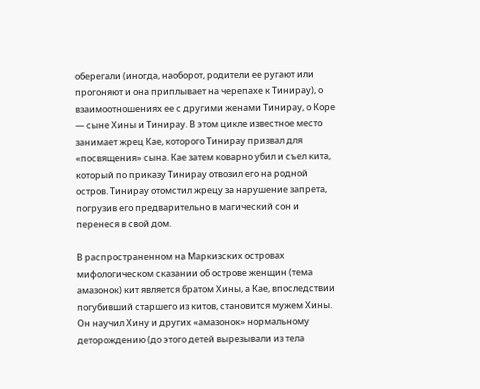оберегали (иногда, наоборот, родители ее ругают или прогоняют и она приплывает на черепахе к Тинирау), о взаимоотношениях ее с другими женами Тинирау, о Коре — сыне Хины и Тинирау. В этом цикле известное место занимает жрец Кае, которого Тинирау призвал для «посвящения» сына. Кае затем коварно убил и съел кита, который по приказу Тинирау отвозил его на родной остров. Тинирау отомстил жрецу за нарушение запрета, погрузив его предварительно в магический сон и перенеся в свой дом.

В распространенном на Маркизских островах мифологическом сказании об острове женщин (тема амазонок) кит является братом Хины, а Кае, впоследствии погубивший старшего из китов, становится мужем Хины. Он научил Хину и других «амазонок» нормальному деторождению (до этого детей вырезывали из тела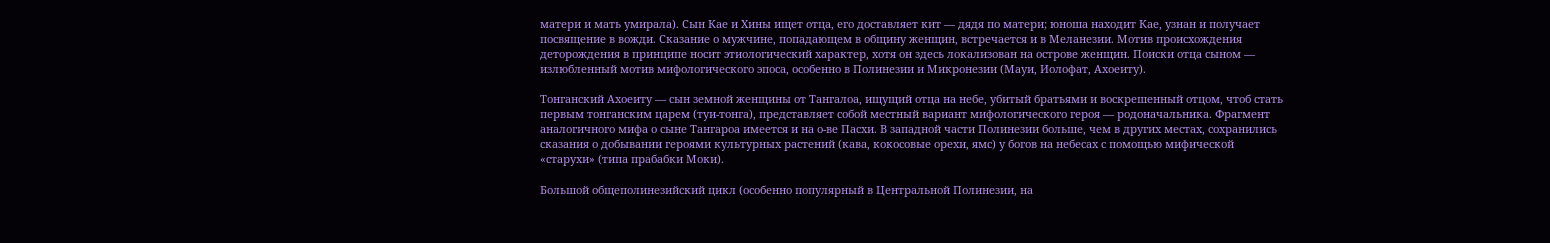матери и мать умирала). Сын Кае и Хины ищет отца, его доставляет кит — дядя по матери; юноша находит Кае, узнан и получает посвящение в вожди. Сказание о мужчине, попадающем в общину женщин, встречается и в Меланезии. Мотив происхождения деторождения в принципе носит этиологический характер, хотя он здесь локализован на острове женщин. Поиски отца сыном — излюбленный мотив мифологического эпоса, особенно в Полинезии и Микронезии (Мауи, Иолофат, Ахоеиту).

Тонганский Ахоеиту — сын земной женщины от Тангалоа, ищущий отца на небе, убитый братьями и воскрешенный отцом, чтоб стать первым тонганским царем (туи-тонга), представляет собой местный вариант мифологического героя — родоначальника. Фрагмент аналогичного мифа о сыне Тангароа имеется и на о-ве Пасхи. В западной части Полинезии больше, чем в других местах, сохранились сказания о добывании героями культурных растений (кава, кокосовые орехи, ямс) у богов на небесах с помощью мифической «старухи» (типа прабабки Моки).

Большой общеполинезийский цикл (особенно популярный в Центральной Полинезии, на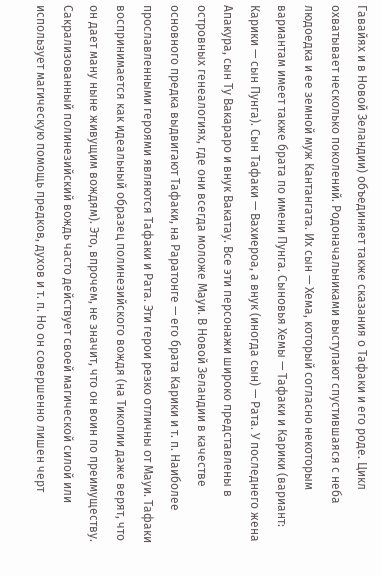Гавайях и в Новой Зеландии) объединяет также сказания о Тафаки и его роде. Цикл охватывает несколько поколений. Родоначальниками выступают спустившаяся с неба людоедка и ее земной муж Кантангата. Их сын — Хема, который согласно некоторым вариантам имеет также брата по имени Пунга. Сыновья Хемы — Тафаки и Карики (вариант: Карики — сын Пунга). Сын Тафаки — Вахиероа, а внук (иногда сын) — Рата. У последнего жена Апакура, сын Ту Вакараро и внук Вакатау. Все эти персонажи широко представлены в островных генеалогиях, где они всегда моложе Мауи. В Новой Зеландии в качестве основного предка выдвигают Тафаки, на Раратонге — его брата Карики и т. п. Наиболее прославленными героями являются Тафаки и Рата. Эти герои резко отличны от Мауи. Тафаки воспринимается как идеальный образец полинезийского вождя (на Тикопии даже верят, что он дает ману ныне живущим вождям). Это, впрочем, не значит, что он воин по преимуществу. Сакрализованный полинезийский вождь часто действует своей магической силой или использует магическую помощь предков, духов и т. п. Но он совершенно лишен черт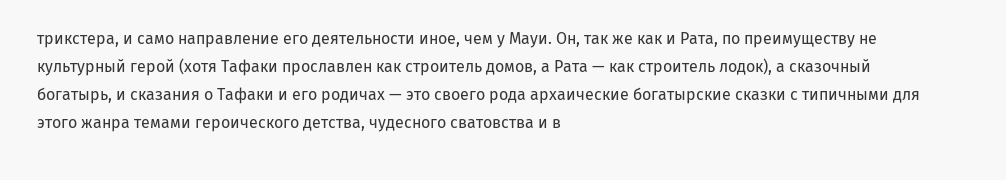трикстера, и само направление его деятельности иное, чем у Мауи. Он, так же как и Рата, по преимуществу не культурный герой (хотя Тафаки прославлен как строитель домов, а Рата — как строитель лодок), а сказочный богатырь, и сказания о Тафаки и его родичах — это своего рода архаические богатырские сказки с типичными для этого жанра темами героического детства, чудесного сватовства и в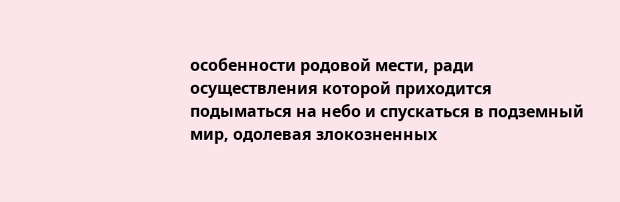особенности родовой мести, ради осуществления которой приходится подыматься на небо и спускаться в подземный мир, одолевая злокозненных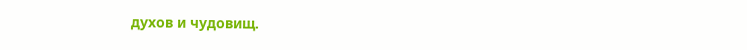духов и чудовищ.